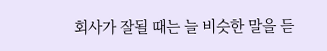회사가 잘될 때는 늘 비슷한 말을 듣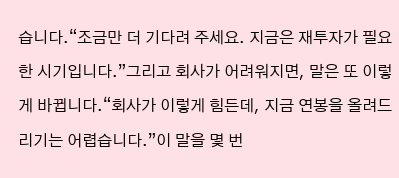습니다.“조금만 더 기다려 주세요. 지금은 재투자가 필요한 시기입니다.”그리고 회사가 어려워지면, 말은 또 이렇게 바뀝니다.“회사가 이렇게 힘든데, 지금 연봉을 올려드리기는 어렵습니다.”이 말을 몇 번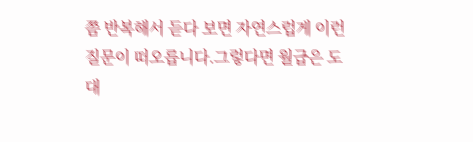쯤 반복해서 듣다 보면 자연스럽게 이런 질문이 떠오릅니다.그렇다면 월급은 도대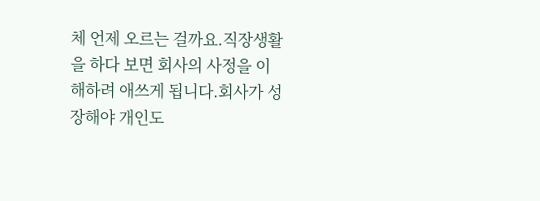체 언제 오르는 걸까요.직장생활을 하다 보면 회사의 사정을 이해하려 애쓰게 됩니다.회사가 성장해야 개인도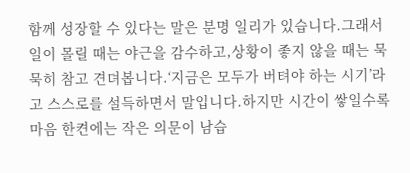함께 성장할 수 있다는 말은 분명 일리가 있습니다.그래서 일이 몰릴 때는 야근을 감수하고,상황이 좋지 않을 때는 묵묵히 참고 견뎌봅니다.‘지금은 모두가 버텨야 하는 시기’라고 스스로를 설득하면서 말입니다.하지만 시간이 쌓일수록 마음 한켠에는 작은 의문이 남습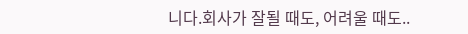니다.회사가 잘될 때도, 어려울 때도..